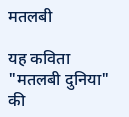मतलबी

यह कविता "मतलबी दुनिया" की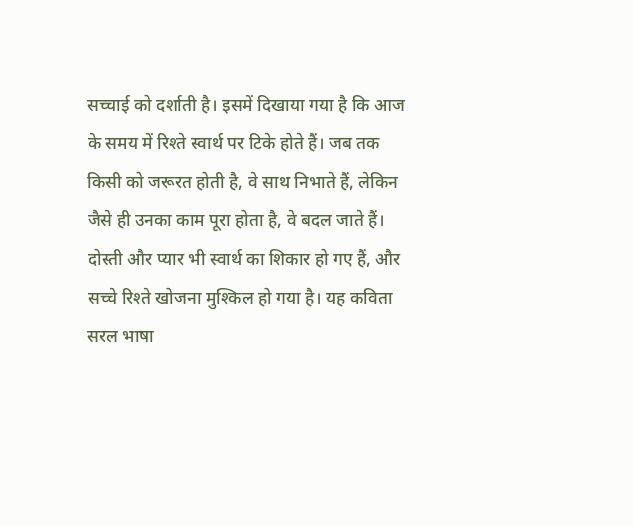सच्चाई को दर्शाती है। इसमें दिखाया गया है कि आज के समय में रिश्ते स्वार्थ पर टिके होते हैं। जब तक किसी को जरूरत होती है, वे साथ निभाते हैं, लेकिन जैसे ही उनका काम पूरा होता है, वे बदल जाते हैं। दोस्ती और प्यार भी स्वार्थ का शिकार हो गए हैं, और सच्चे रिश्ते खोजना मुश्किल हो गया है। यह कविता सरल भाषा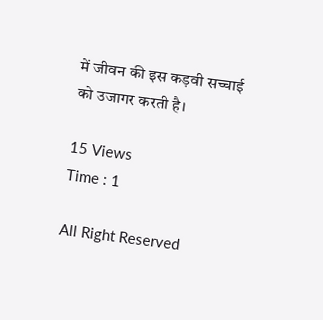में जीवन की इस कड़वी सच्चाई को उजागर करती है।

15 Views
Time : 1

All Right Reserved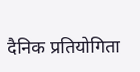दैनिक प्रतियोगिता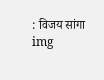: विजय सांगा
img